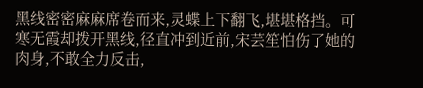黑线密密麻麻席卷而来,灵蝶上下翻飞,堪堪格挡。可寒无霞却拨开黑线,径直冲到近前,宋芸笙怕伤了她的肉身,不敢全力反击,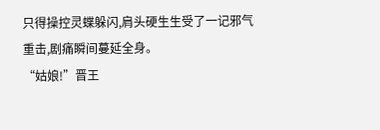只得操控灵蝶躲闪,肩头硬生生受了一记邪气重击,剧痛瞬间蔓延全身。
“姑娘!”晋王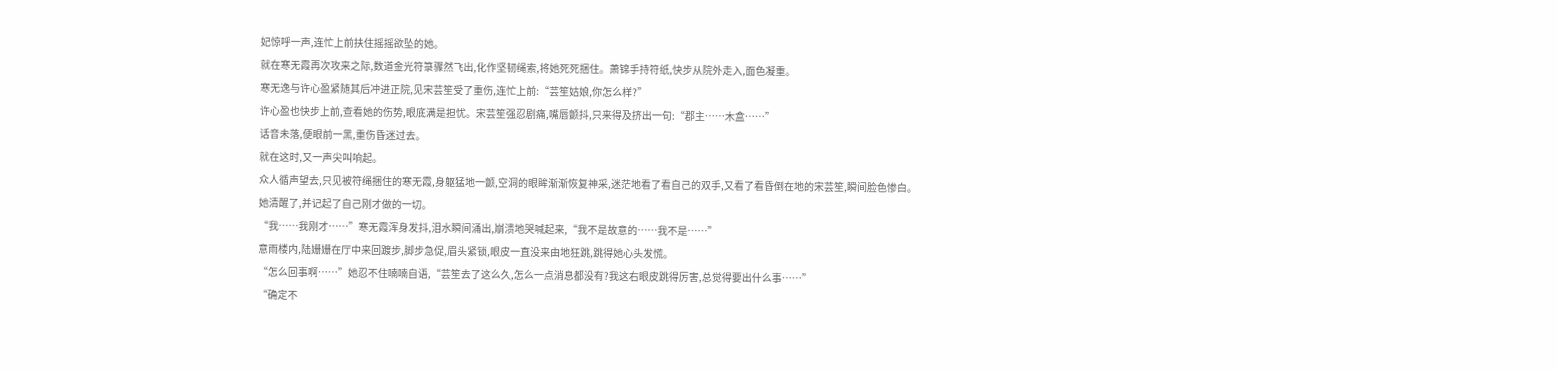妃惊呼一声,连忙上前扶住摇摇欲坠的她。
就在寒无霞再次攻来之际,数道金光符箓骤然飞出,化作坚韧绳索,将她死死捆住。萧锦手持符纸,快步从院外走入,面色凝重。
寒无逸与许心盈紧随其后冲进正院,见宋芸笙受了重伤,连忙上前:“芸笙姑娘,你怎么样?”
许心盈也快步上前,查看她的伤势,眼底满是担忧。宋芸笙强忍剧痛,嘴唇颤抖,只来得及挤出一句:“郡主……木盒……”
话音未落,便眼前一黑,重伤昏迷过去。
就在这时,又一声尖叫响起。
众人循声望去,只见被符绳捆住的寒无霞,身躯猛地一颤,空洞的眼眸渐渐恢复神采,迷茫地看了看自己的双手,又看了看昏倒在地的宋芸笙,瞬间脸色惨白。
她清醒了,并记起了自己刚才做的一切。
“我……我刚才……”寒无霞浑身发抖,泪水瞬间涌出,崩溃地哭喊起来,“我不是故意的……我不是……”
意雨楼内,陆姗姗在厅中来回踱步,脚步急促,眉头紧锁,眼皮一直没来由地狂跳,跳得她心头发慌。
“怎么回事啊……”她忍不住喃喃自语,“芸笙去了这么久,怎么一点消息都没有?我这右眼皮跳得厉害,总觉得要出什么事……”
“确定不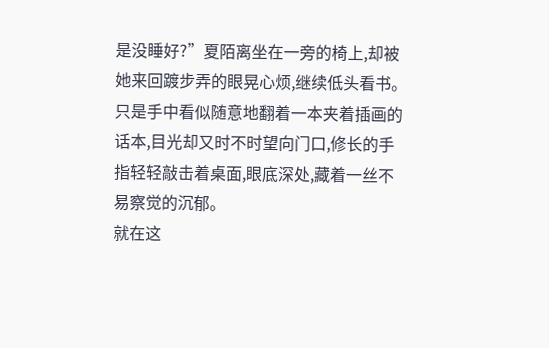是没睡好?”夏陌离坐在一旁的椅上,却被她来回踱步弄的眼晃心烦,继续低头看书。
只是手中看似随意地翻着一本夹着插画的话本,目光却又时不时望向门口,修长的手指轻轻敲击着桌面,眼底深处,藏着一丝不易察觉的沉郁。
就在这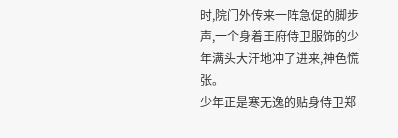时,院门外传来一阵急促的脚步声,一个身着王府侍卫服饰的少年满头大汗地冲了进来,神色慌张。
少年正是寒无逸的贴身侍卫郑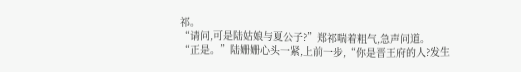祁。
“请问,可是陆姑娘与夏公子?”郑祁喘着粗气,急声问道。
“正是。”陆姗姗心头一紧,上前一步,“你是晋王府的人?发生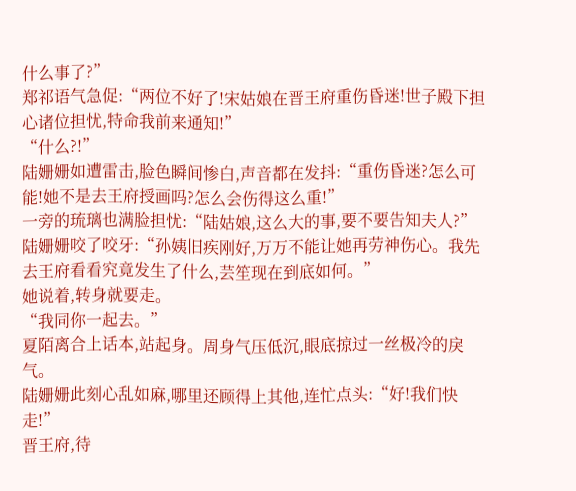什么事了?”
郑祁语气急促:“两位不好了!宋姑娘在晋王府重伤昏迷!世子殿下担心诸位担忧,特命我前来通知!”
“什么?!”
陆姗姗如遭雷击,脸色瞬间惨白,声音都在发抖:“重伤昏迷?怎么可能!她不是去王府授画吗?怎么会伤得这么重!”
一旁的琉璃也满脸担忧:“陆姑娘,这么大的事,要不要告知夫人?”
陆姗姗咬了咬牙:“孙姨旧疾刚好,万万不能让她再劳神伤心。我先去王府看看究竟发生了什么,芸笙现在到底如何。”
她说着,转身就要走。
“我同你一起去。”
夏陌离合上话本,站起身。周身气压低沉,眼底掠过一丝极冷的戾气。
陆姗姗此刻心乱如麻,哪里还顾得上其他,连忙点头:“好!我们快走!”
晋王府,待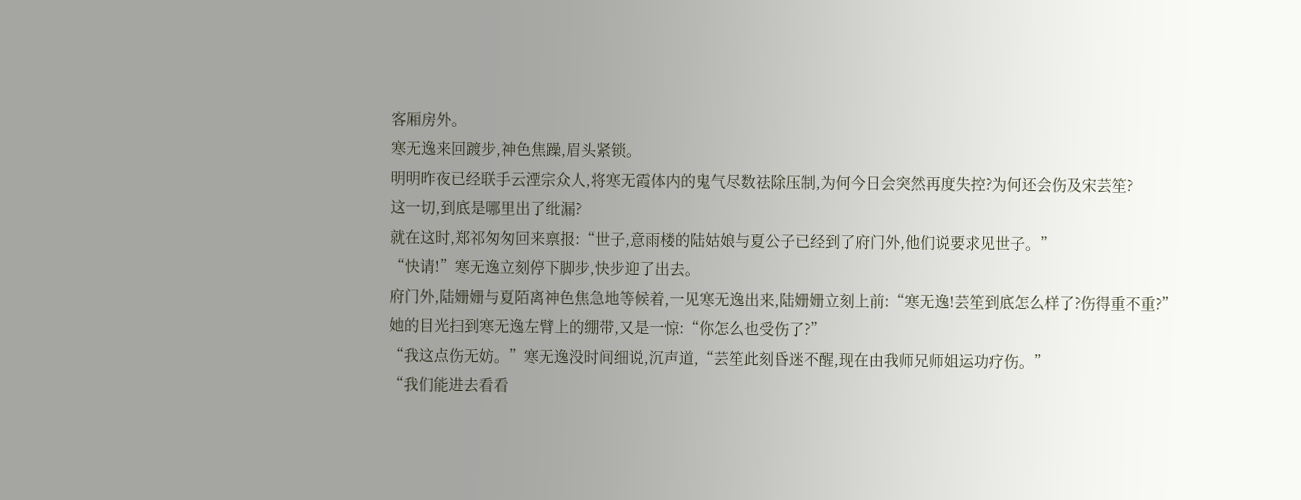客厢房外。
寒无逸来回踱步,神色焦躁,眉头紧锁。
明明昨夜已经联手云湮宗众人,将寒无霞体内的鬼气尽数祛除压制,为何今日会突然再度失控?为何还会伤及宋芸笙?
这一切,到底是哪里出了纰漏?
就在这时,郑祁匆匆回来禀报:“世子,意雨楼的陆姑娘与夏公子已经到了府门外,他们说要求见世子。”
“快请!”寒无逸立刻停下脚步,快步迎了出去。
府门外,陆姗姗与夏陌离神色焦急地等候着,一见寒无逸出来,陆姗姗立刻上前:“寒无逸!芸笙到底怎么样了?伤得重不重?”
她的目光扫到寒无逸左臂上的绷带,又是一惊:“你怎么也受伤了?”
“我这点伤无妨。”寒无逸没时间细说,沉声道,“芸笙此刻昏迷不醒,现在由我师兄师姐运功疗伤。”
“我们能进去看看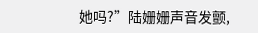她吗?”陆姗姗声音发颤,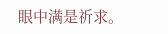眼中满是祈求。